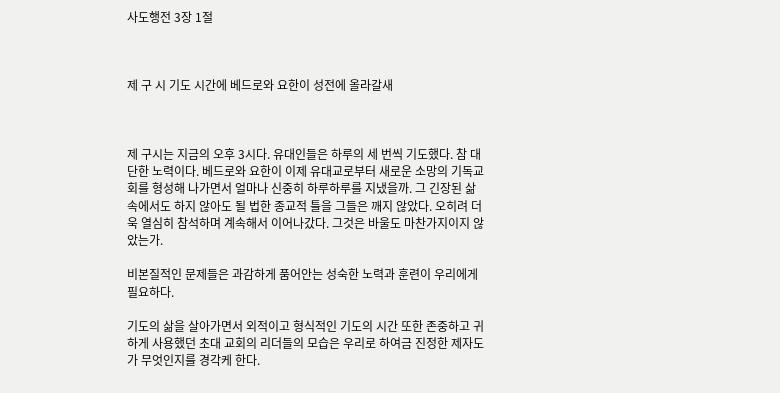사도행전 3장 1절



제 구 시 기도 시간에 베드로와 요한이 성전에 올라갈새



제 구시는 지금의 오후 3시다. 유대인들은 하루의 세 번씩 기도했다. 참 대단한 노력이다. 베드로와 요한이 이제 유대교로부터 새로운 소망의 기독교회를 형성해 나가면서 얼마나 신중히 하루하루를 지냈을까. 그 긴장된 삶 속에서도 하지 않아도 될 법한 종교적 틀을 그들은 깨지 않았다. 오히려 더욱 열심히 참석하며 계속해서 이어나갔다. 그것은 바울도 마찬가지이지 않았는가.

비본질적인 문제들은 과감하게 품어안는 성숙한 노력과 훈련이 우리에게 필요하다.

기도의 삶을 살아가면서 외적이고 형식적인 기도의 시간 또한 존중하고 귀하게 사용했던 초대 교회의 리더들의 모습은 우리로 하여금 진정한 제자도가 무엇인지를 경각케 한다.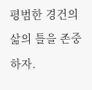평범한 경건의 삶의 틀을 존중하자.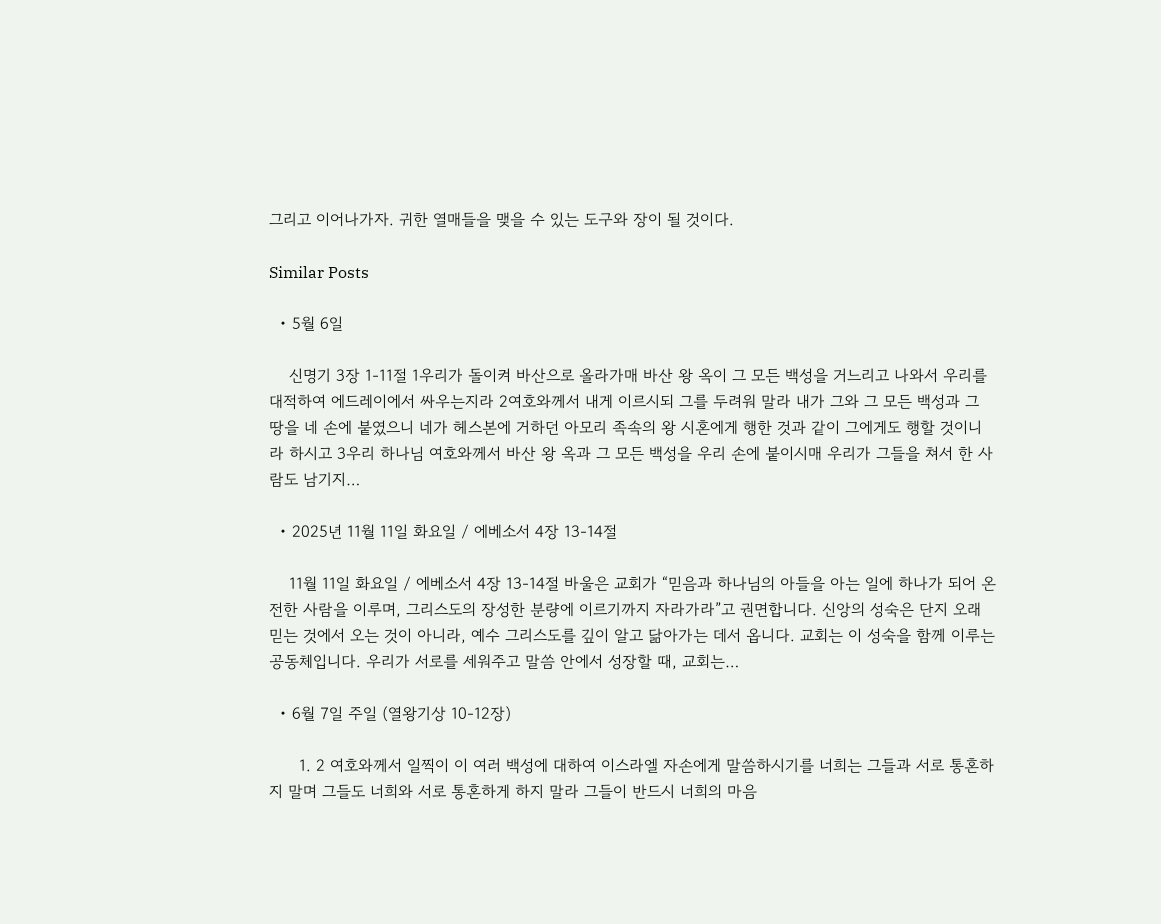그리고 이어나가자. 귀한 열매들을 맺을 수 있는 도구와 장이 될 것이다.

Similar Posts

  • 5월 6일

    신명기 3장 1-11절 1우리가 돌이켜 바산으로 올라가매 바산 왕 옥이 그 모든 백성을 거느리고 나와서 우리를 대적하여 에드레이에서 싸우는지라 2여호와께서 내게 이르시되 그를 두려워 말라 내가 그와 그 모든 백성과 그 땅을 네 손에 붙였으니 네가 헤스본에 거하던 아모리 족속의 왕 시혼에게 행한 것과 같이 그에게도 행할 것이니라 하시고 3우리 하나님 여호와께서 바산 왕 옥과 그 모든 백성을 우리 손에 붙이시매 우리가 그들을 쳐서 한 사람도 남기지…

  • 2025년 11월 11일 화요일 / 에베소서 4장 13-14절

    11월 11일 화요일 / 에베소서 4장 13-14절 바울은 교회가 “믿음과 하나님의 아들을 아는 일에 하나가 되어 온전한 사람을 이루며, 그리스도의 장성한 분량에 이르기까지 자라가라”고 권면합니다. 신앙의 성숙은 단지 오래 믿는 것에서 오는 것이 아니라, 예수 그리스도를 깊이 알고 닮아가는 데서 옵니다. 교회는 이 성숙을 함께 이루는 공동체입니다. 우리가 서로를 세워주고 말씀 안에서 성장할 때, 교회는…

  • 6월 7일 주일 (열왕기상 10-12장)

      1. 2 여호와께서 일찍이 이 여러 백성에 대하여 이스라엘 자손에게 말씀하시기를 너희는 그들과 서로 통혼하지 말며 그들도 너희와 서로 통혼하게 하지 말라 그들이 반드시 너희의 마음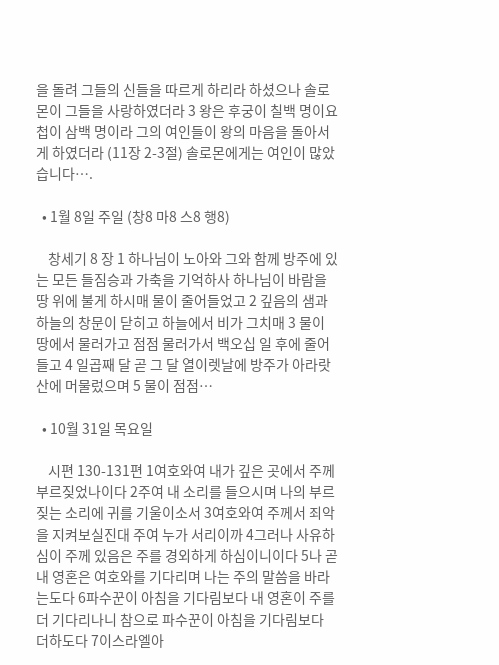을 돌려 그들의 신들을 따르게 하리라 하셨으나 솔로몬이 그들을 사랑하였더라 3 왕은 후궁이 칠백 명이요 첩이 삼백 명이라 그의 여인들이 왕의 마음을 돌아서게 하였더라 (11장 2-3절) 솔로몬에게는 여인이 많았습니다….

  • 1월 8일 주일 (창8 마8 스8 행8)

    창세기 8 장 1 하나님이 노아와 그와 함께 방주에 있는 모든 들짐승과 가축을 기억하사 하나님이 바람을 땅 위에 불게 하시매 물이 줄어들었고 2 깊음의 샘과 하늘의 창문이 닫히고 하늘에서 비가 그치매 3 물이 땅에서 물러가고 점점 물러가서 백오십 일 후에 줄어들고 4 일곱째 달 곧 그 달 열이렛날에 방주가 아라랏 산에 머물렀으며 5 물이 점점…

  • 10월 31일 목요일

    시편 130-131편 1여호와여 내가 깊은 곳에서 주께 부르짖었나이다 2주여 내 소리를 들으시며 나의 부르짖는 소리에 귀를 기울이소서 3여호와여 주께서 죄악을 지켜보실진대 주여 누가 서리이까 4그러나 사유하심이 주께 있음은 주를 경외하게 하심이니이다 5나 곧 내 영혼은 여호와를 기다리며 나는 주의 말씀을 바라는도다 6파수꾼이 아침을 기다림보다 내 영혼이 주를 더 기다리나니 참으로 파수꾼이 아침을 기다림보다 더하도다 7이스라엘아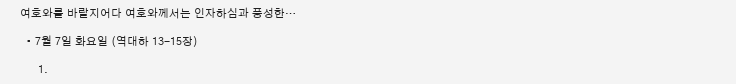여호와를 바랄지어다 여호와께서는 인자하심과 풍성한…

  • 7월 7일 화요일 (역대하 13-15장)

      1.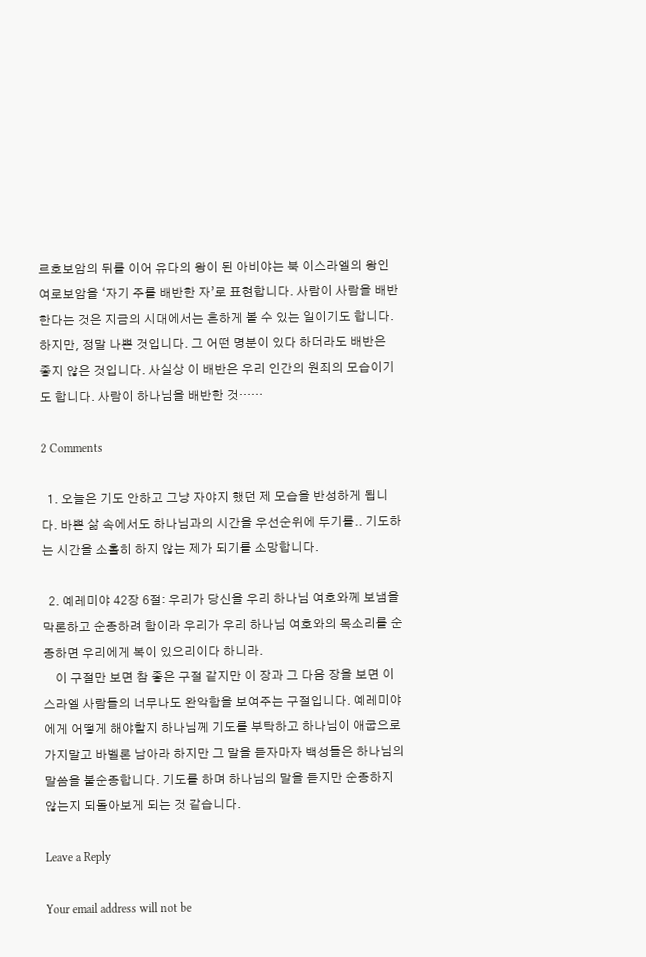르호보암의 뒤를 이어 유다의 왕이 된 아비야는 북 이스라엘의 왕인 여로보암을 ‘자기 주를 배반한 자’로 표현합니다. 사람이 사람을 배반한다는 것은 지금의 시대에서는 흔하게 볼 수 있는 일이기도 합니다. 하지만, 정말 나쁜 것입니다. 그 어떤 명분이 있다 하더라도 배반은 좋지 않은 것입니다. 사실상 이 배반은 우리 인간의 원죄의 모습이기도 합니다. 사람이 하나님을 배반한 것……

2 Comments

  1. 오늘은 기도 안하고 그냥 자야지 했던 제 모습을 반성하게 됩니다. 바쁜 삶 속에서도 하나님과의 시간을 우선순위에 두기를.. 기도하는 시간을 소홀히 하지 않는 제가 되기를 소망합니다.

  2. 예레미야 42장 6절: 우리가 당신을 우리 하나님 여호와께 보냄을 막론하고 순종하려 함이라 우리가 우리 하나님 여호와의 목소리를 순종하면 우리에게 복이 있으리이다 하니라.
    이 구절만 보면 참 좋은 구절 같지만 이 장과 그 다음 장을 보면 이스라엘 사람들의 너무나도 완악함을 보여주는 구절입니다. 예레미야에게 어떻게 해야할지 하나님께 기도를 부탁하고 하나님이 애굽으로 가지말고 바벨론 남아라 하지만 그 말을 듣자마자 백성들은 하나님의 말씀을 불순종합니다. 기도를 하며 하나님의 말을 듣지만 순종하지 않는지 되돌아보게 되는 것 같습니다.

Leave a Reply

Your email address will not be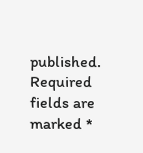published. Required fields are marked *